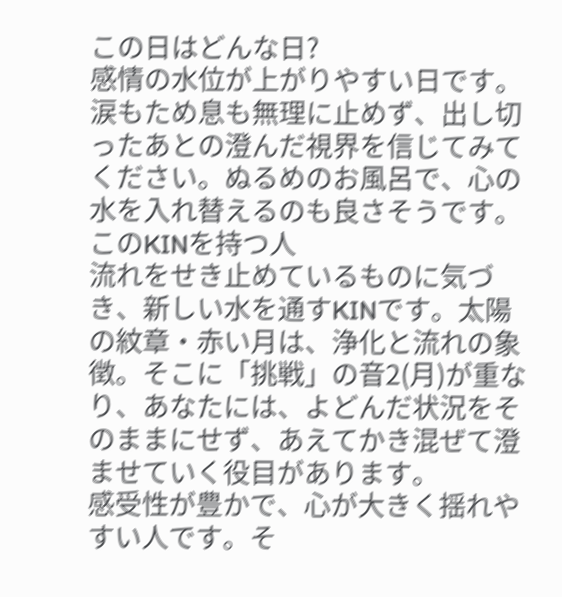この日はどんな日?
感情の水位が上がりやすい日です。涙もため息も無理に止めず、出し切ったあとの澄んだ視界を信じてみてください。ぬるめのお風呂で、心の水を入れ替えるのも良さそうです。
このKINを持つ人
流れをせき止めているものに気づき、新しい水を通すKINです。太陽の紋章・赤い月は、浄化と流れの象徴。そこに「挑戦」の音2(月)が重なり、あなたには、よどんだ状況をそのままにせず、あえてかき混ぜて澄ませていく役目があります。
感受性が豊かで、心が大きく揺れやすい人です。そ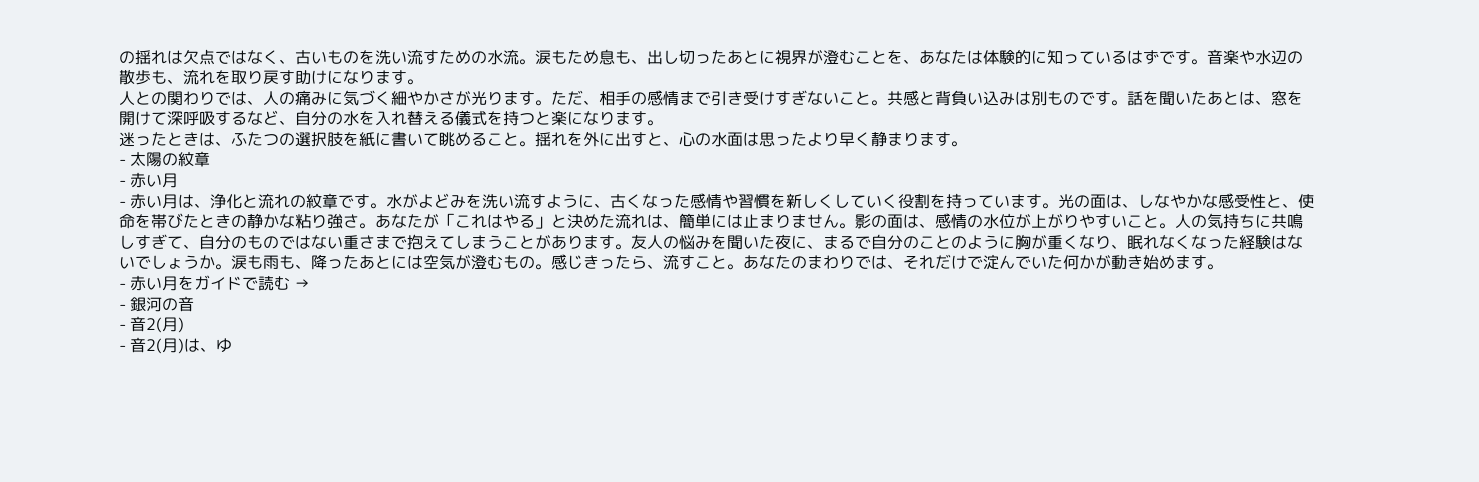の揺れは欠点ではなく、古いものを洗い流すための水流。涙もため息も、出し切ったあとに視界が澄むことを、あなたは体験的に知っているはずです。音楽や水辺の散歩も、流れを取り戻す助けになります。
人との関わりでは、人の痛みに気づく細やかさが光ります。ただ、相手の感情まで引き受けすぎないこと。共感と背負い込みは別ものです。話を聞いたあとは、窓を開けて深呼吸するなど、自分の水を入れ替える儀式を持つと楽になります。
迷ったときは、ふたつの選択肢を紙に書いて眺めること。揺れを外に出すと、心の水面は思ったより早く静まります。
- 太陽の紋章
- 赤い月
- 赤い月は、浄化と流れの紋章です。水がよどみを洗い流すように、古くなった感情や習慣を新しくしていく役割を持っています。光の面は、しなやかな感受性と、使命を帯びたときの静かな粘り強さ。あなたが「これはやる」と決めた流れは、簡単には止まりません。影の面は、感情の水位が上がりやすいこと。人の気持ちに共鳴しすぎて、自分のものではない重さまで抱えてしまうことがあります。友人の悩みを聞いた夜に、まるで自分のことのように胸が重くなり、眠れなくなった経験はないでしょうか。涙も雨も、降ったあとには空気が澄むもの。感じきったら、流すこと。あなたのまわりでは、それだけで淀んでいた何かが動き始めます。
- 赤い月をガイドで読む →
- 銀河の音
- 音2(月)
- 音2(月)は、ゆ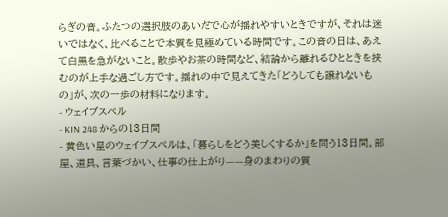らぎの音。ふたつの選択肢のあいだで心が揺れやすいときですが、それは迷いではなく、比べることで本質を見極めている時間です。この音の日は、あえて白黒を急がないこと。散歩やお茶の時間など、結論から離れるひとときを挟むのが上手な過ごし方です。揺れの中で見えてきた「どうしても譲れないもの」が、次の一歩の材料になります。
- ウェイブスペル
- KIN 248 からの13日間
- 黄色い星のウェイブスペルは、「暮らしをどう美しくするか」を問う13日間。部屋、道具、言葉づかい、仕事の仕上がり——身のまわりの質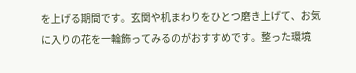を上げる期間です。玄関や机まわりをひとつ磨き上げて、お気に入りの花を一輪飾ってみるのがおすすめです。整った環境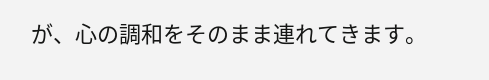が、心の調和をそのまま連れてきます。